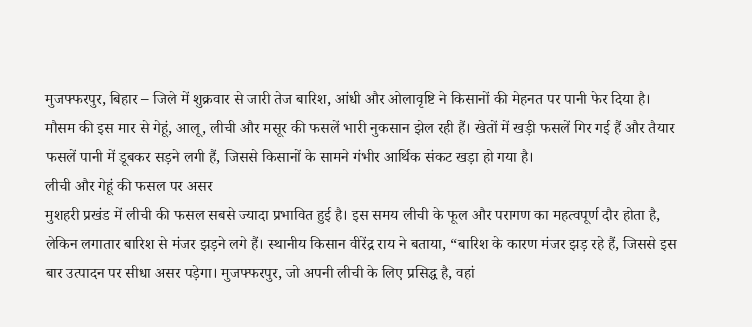मुजफ्फरपुर, बिहार – जिले में शुक्रवार से जारी तेज बारिश, आंधी और ओलावृष्टि ने किसानों की मेहनत पर पानी फेर दिया है। मौसम की इस मार से गेहूं, आलू, लीची और मसूर की फसलें भारी नुकसान झेल रही हैं। खेतों में खड़ी फसलें गिर गई हैं और तैयार फसलें पानी में डूबकर सड़ने लगी हैं, जिससे किसानों के सामने गंभीर आर्थिक संकट खड़ा हो गया है।
लीची और गेहूं की फसल पर असर
मुशहरी प्रखंड में लीची की फसल सबसे ज्यादा प्रभावित हुई है। इस समय लीची के फूल और परागण का महत्वपूर्ण दौर होता है, लेकिन लगातार बारिश से मंजर झड़ने लगे हैं। स्थानीय किसान वीरेंद्र राय ने बताया, “बारिश के कारण मंजर झड़ रहे हैं, जिससे इस बार उत्पादन पर सीधा असर पड़ेगा। मुजफ्फरपुर, जो अपनी लीची के लिए प्रसिद्ध है, वहां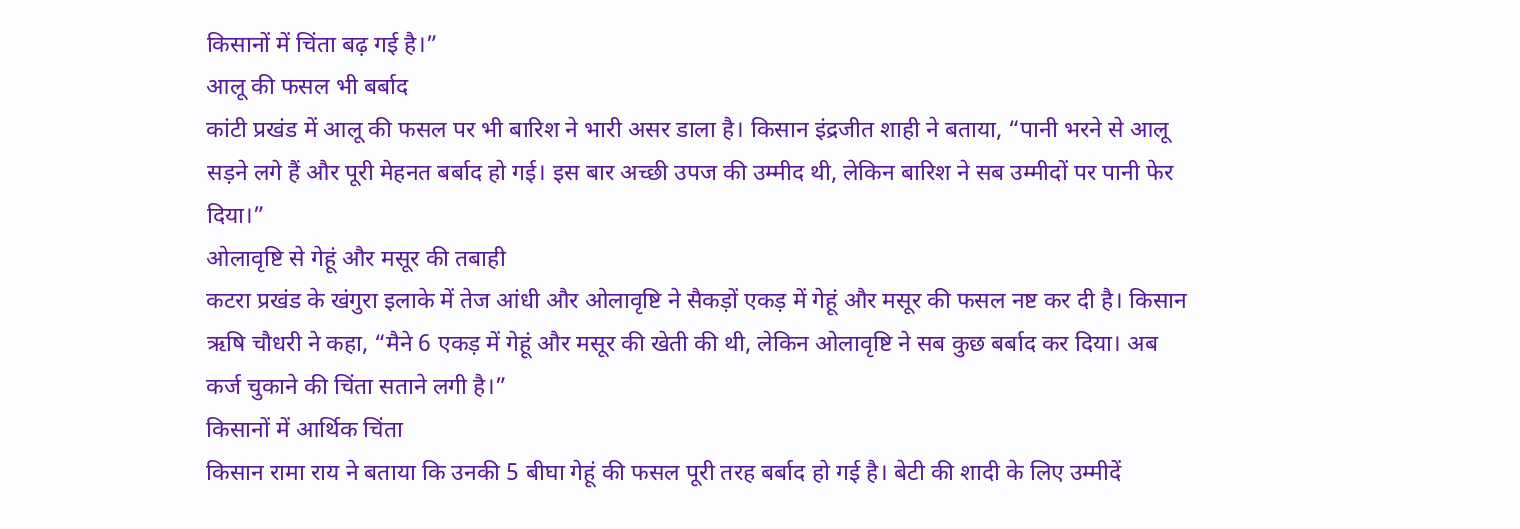किसानों में चिंता बढ़ गई है।”
आलू की फसल भी बर्बाद
कांटी प्रखंड में आलू की फसल पर भी बारिश ने भारी असर डाला है। किसान इंद्रजीत शाही ने बताया, “पानी भरने से आलू सड़ने लगे हैं और पूरी मेहनत बर्बाद हो गई। इस बार अच्छी उपज की उम्मीद थी, लेकिन बारिश ने सब उम्मीदों पर पानी फेर दिया।”
ओलावृष्टि से गेहूं और मसूर की तबाही
कटरा प्रखंड के खंगुरा इलाके में तेज आंधी और ओलावृष्टि ने सैकड़ों एकड़ में गेहूं और मसूर की फसल नष्ट कर दी है। किसान ऋषि चौधरी ने कहा, “मैने 6 एकड़ में गेहूं और मसूर की खेती की थी, लेकिन ओलावृष्टि ने सब कुछ बर्बाद कर दिया। अब कर्ज चुकाने की चिंता सताने लगी है।”
किसानों में आर्थिक चिंता
किसान रामा राय ने बताया कि उनकी 5 बीघा गेहूं की फसल पूरी तरह बर्बाद हो गई है। बेटी की शादी के लिए उम्मीदें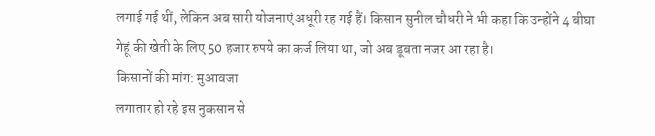लगाई गई थीं, लेकिन अब सारी योजनाएं अधूरी रह गई हैं। किसान सुनील चौधरी ने भी कहा कि उन्होंने 4 बीघा गेहूं की खेती के लिए 50 हजार रुपये का कर्ज लिया था, जो अब डूबता नजर आ रहा है।
किसानों की मांग: मुआवजा
लगातार हो रहे इस नुकसान से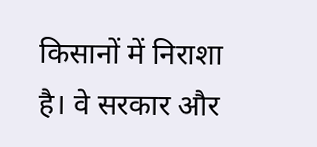किसानों में निराशा है। वे सरकार और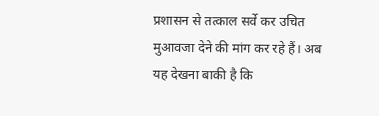प्रशासन से तत्काल सर्वे कर उचित मुआवजा देने की मांग कर रहे हैं। अब यह देखना बाकी है कि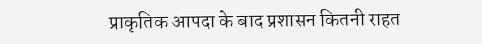प्राकृतिक आपदा के बाद प्रशासन कितनी राहत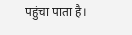पहुंचा पाता है।